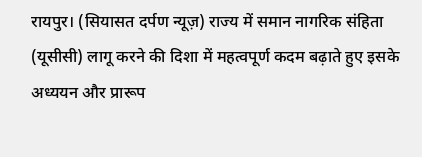रायपुर। (सियासत दर्पण न्यूज़) राज्य में समान नागरिक संहिता (यूसीसी) लागू करने की दिशा में महत्वपूर्ण कदम बढ़ाते हुए इसके अध्ययन और प्रारूप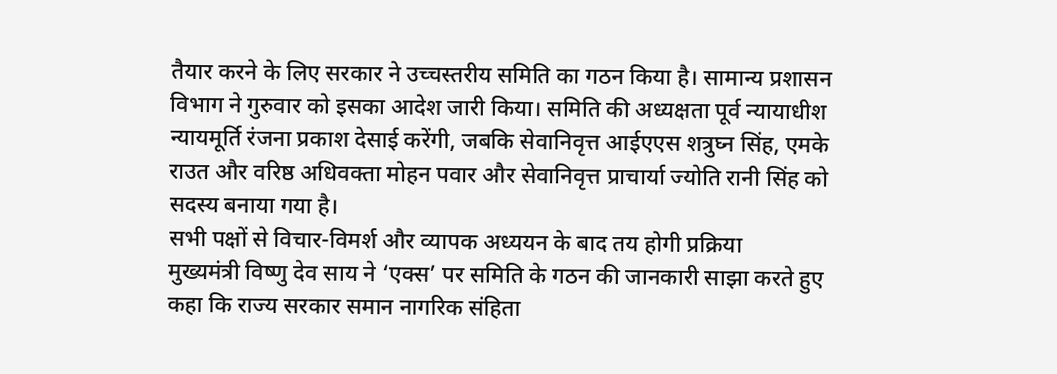तैयार करने के लिए सरकार ने उच्चस्तरीय समिति का गठन किया है। सामान्य प्रशासन विभाग ने गुरुवार को इसका आदेश जारी किया। समिति की अध्यक्षता पूर्व न्यायाधीश न्यायमूर्ति रंजना प्रकाश देसाई करेंगी, जबकि सेवानिवृत्त आईएएस शत्रुघ्न सिंह, एमके राउत और वरिष्ठ अधिवक्ता मोहन पवार और सेवानिवृत्त प्राचार्या ज्योति रानी सिंह को सदस्य बनाया गया है।
सभी पक्षों से विचार-विमर्श और व्यापक अध्ययन के बाद तय होगी प्रक्रिया
मुख्यमंत्री विष्णु देव साय ने ‘एक्स’ पर समिति के गठन की जानकारी साझा करते हुए कहा कि राज्य सरकार समान नागरिक संहिता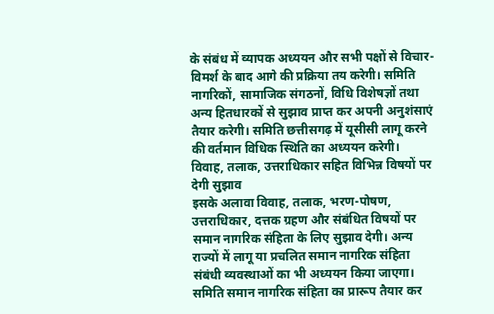के संबंध में व्यापक अध्ययन और सभी पक्षों से विचार-विमर्श के बाद आगे की प्रक्रिया तय करेगी। समिति नागरिकों, सामाजिक संगठनों, विधि विशेषज्ञों तथा अन्य हितधारकों से सुझाव प्राप्त कर अपनी अनुशंसाएं तैयार करेगी। समिति छत्तीसगढ़ में यूसीसी लागू करने की वर्तमान विधिक स्थिति का अध्ययन करेगी।
विवाह, तलाक, उत्तराधिकार सहित विभिन्न विषयों पर देगी सुझाव
इसके अलावा विवाह, तलाक, भरण-पोषण, उत्तराधिकार, दत्तक ग्रहण और संबंधित विषयों पर समान नागरिक संहिता के लिए सुझाव देगी। अन्य राज्यों में लागू या प्रचलित समान नागरिक संहिता संबंधी व्यवस्थाओं का भी अध्ययन किया जाएगा। समिति समान नागरिक संहिता का प्रारूप तैयार कर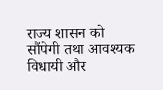राज्य शासन को सौंपेगी तथा आवश्यक विधायी और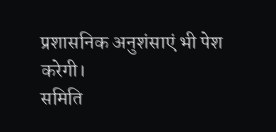प्रशासनिक अनुशंसाएं भी पेश करेगी।
समिति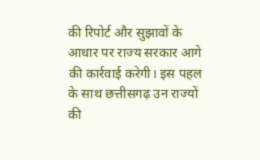की रिपोर्ट और सुझावों के आधार पर राज्य सरकार आगे की कार्रवाई करेगी। इस पहल के साथ छत्तीसगढ़ उन राज्यों की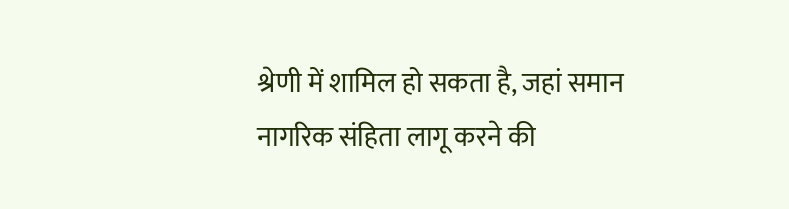श्रेणी में शामिल हो सकता है, जहां समान नागरिक संहिता लागू करने की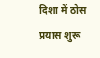दिशा में ठोस प्रयास शुरू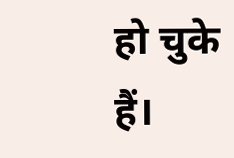हो चुके हैं।